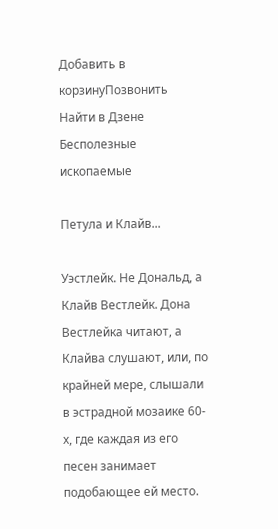Добавить в корзинуПозвонить
Найти в Дзене
Бесполезные ископаемые

Петула и Клайв...

Уэстлейк. Не Дональд, а Клайв Вестлейк. Дона Вестлейка читают, а Клайва слушают, или, по крайней мере, слышали в эстрадной мозаике 60-х, где каждая из его песен занимает подобающее ей место.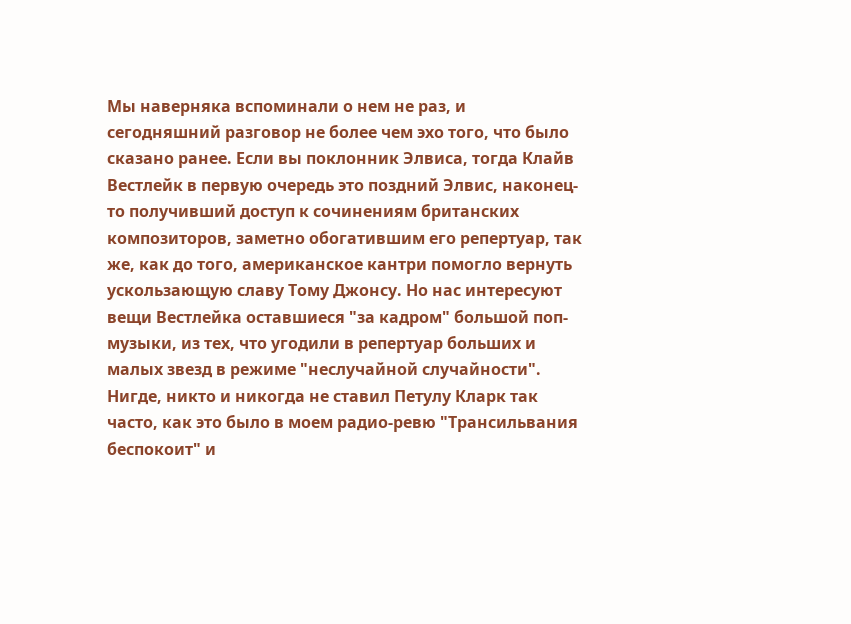Мы наверняка вспоминали о нем не раз, и сегодняшний разговор не более чем эхо того, что было сказано ранее. Если вы поклонник Элвиса, тогда Клайв Вестлейк в первую очередь это поздний Элвис, наконец-то получивший доступ к сочинениям британских композиторов, заметно обогатившим его репертуар, так же, как до того, американское кантри помогло вернуть ускользающую славу Тому Джонсу. Но нас интересуют вещи Вестлейка оставшиеся "за кадром" большой поп-музыки, из тех, что угодили в репертуар больших и малых звезд в режиме "неслучайной случайности". Нигде, никто и никогда не ставил Петулу Кларк так часто, как это было в моем радио-ревю "Трансильвания беспокоит" и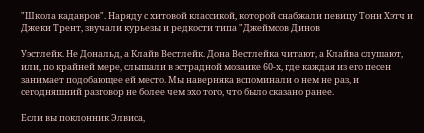"Школа кадавров". Наряду с хитовой классикой, которой снабжали певицу Тони Хэтч и Джеки Трент, звучали курьезы и редкости типа "Джеймсов Динов

Уэстлейк. Не Дональд, а Клайв Вестлейк. Дона Вестлейка читают, а Клайва слушают, или, по крайней мере, слышали в эстрадной мозаике 60-х, где каждая из его песен занимает подобающее ей место. Мы наверняка вспоминали о нем не раз, и сегодняшний разговор не более чем эхо того, что было сказано ранее.

Если вы поклонник Элвиса,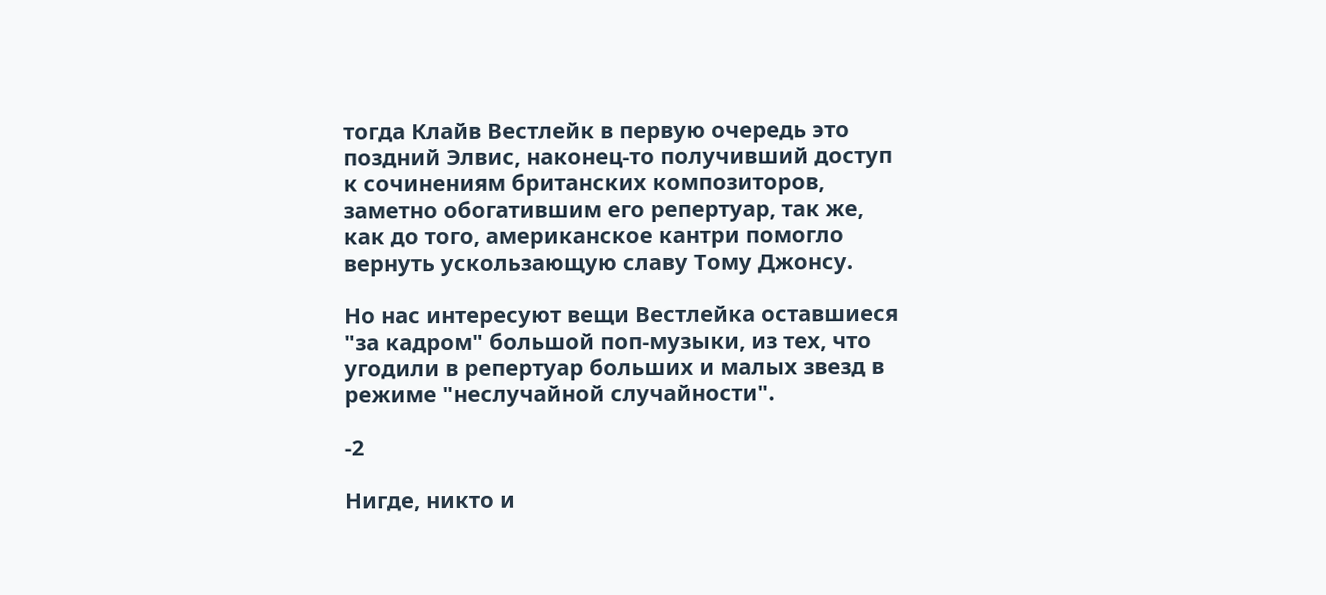тогда Клайв Вестлейк в первую очередь это поздний Элвис, наконец-то получивший доступ к сочинениям британских композиторов, заметно обогатившим его репертуар, так же, как до того, американское кантри помогло вернуть ускользающую славу Тому Джонсу.

Но нас интересуют вещи Вестлейка оставшиеся "за кадром" большой поп-музыки, из тех, что угодили в репертуар больших и малых звезд в режиме "неслучайной случайности".

-2

Нигде, никто и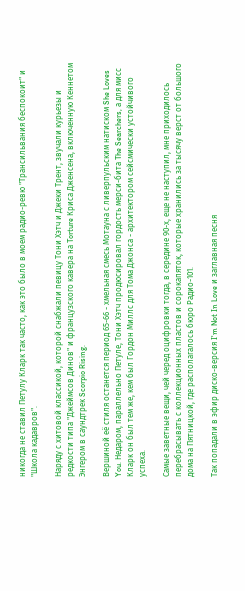никогда не ставил Петулу Кларк так часто, как это было в моем радио-ревю "Трансильвания беспокоит" и "Школа кадавров".

Наряду с хитовой классикой, которой снабжали певицу Тони Хэтч и Джеки Трент, звучали курьезы и редкости типа "Джеймсов Динов" и французского кавера на Torture Криса Дженсена, включенную Кеннетом Энгером в саундтрек Scorpio Rising.

Вершиной её стиля останется период 65-66 - хмельная смесь Мотауна с ливерпульским натиском She Loves You. Недаром, параллельно Петуле, Тони Хэтч продюсировал гордость мерси-бита The Searchers, а для мисс Кларк он был тем же, кем был Гордон Миллс для Тома Джонса - архитектором сейсмически устойчивого успеха.

Самые заветные вещи, чей черед оцифровки тогда, в середине 90-х, еще не наступил, мне приходилось перебрасывать с коллекционных пластов и сорокапяток, которые хранились за тысячу верст от большого дома на Пятницкой, где располагалось бюро Радио-101.

Так попадали в эфир диско-версия I'm Not In Love и заглавная песня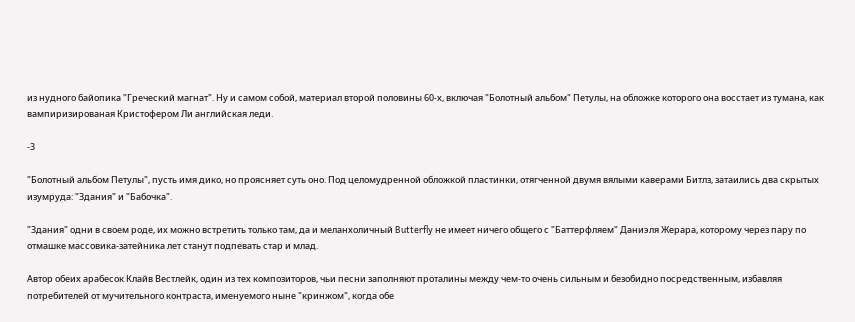из нудного байопика "Греческий магнат". Ну и самом собой, материал второй половины 60-х, включая "Болотный альбом" Петулы, на обложке которого она восстает из тумана, как вампиризированая Кристофером Ли английская леди.

-3

"Болотный альбом Петулы", пусть имя дико, но проясняет суть оно. Под целомудренной обложкой пластинки, отягченной двумя вялыми каверами Битлз, затаились два скрытых изумруда: "Здания" и "Бабочка".

"Здания" одни в своем роде, их можно встретить только там, да и меланхоличный Butterfly не имеет ничего общего с "Баттерфляем" Даниэля Жерара, которому через пару по отмашке массовика-затейника лет станут подпевать стар и млад.

Автор обеих арабесок Клайв Вестлейк, один из тех композиторов, чьи песни заполняют проталины между чем-то очень сильным и безобидно посредственным, избавляя потребителей от мучительного контраста, именуемого ныне "кринжом", когда обе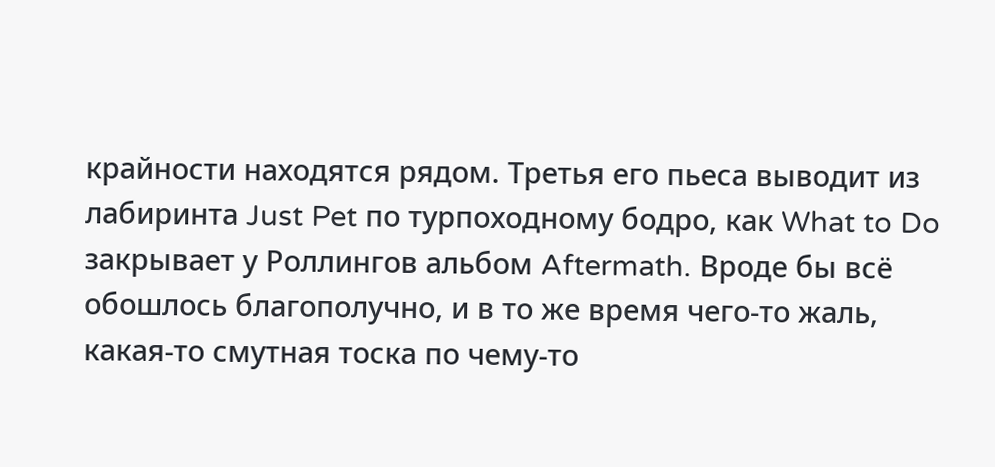крайности находятся рядом. Третья его пьеса выводит из лабиринта Just Pet по турпоходному бодро, как What to Do закрывает у Роллингов альбом Aftermath. Вроде бы всё обошлось благополучно, и в то же время чего-то жаль, какая-то смутная тоска по чему-то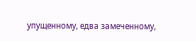упущенному, едва замеченному,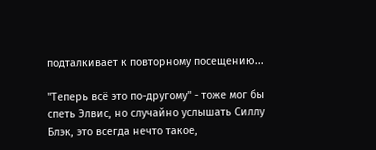подталкивает к повторному посещению...

"Теперь всё это по-другому" - тоже мог бы спеть Элвис, но случайно услышать Силлу Блэк, это всегда нечто такое,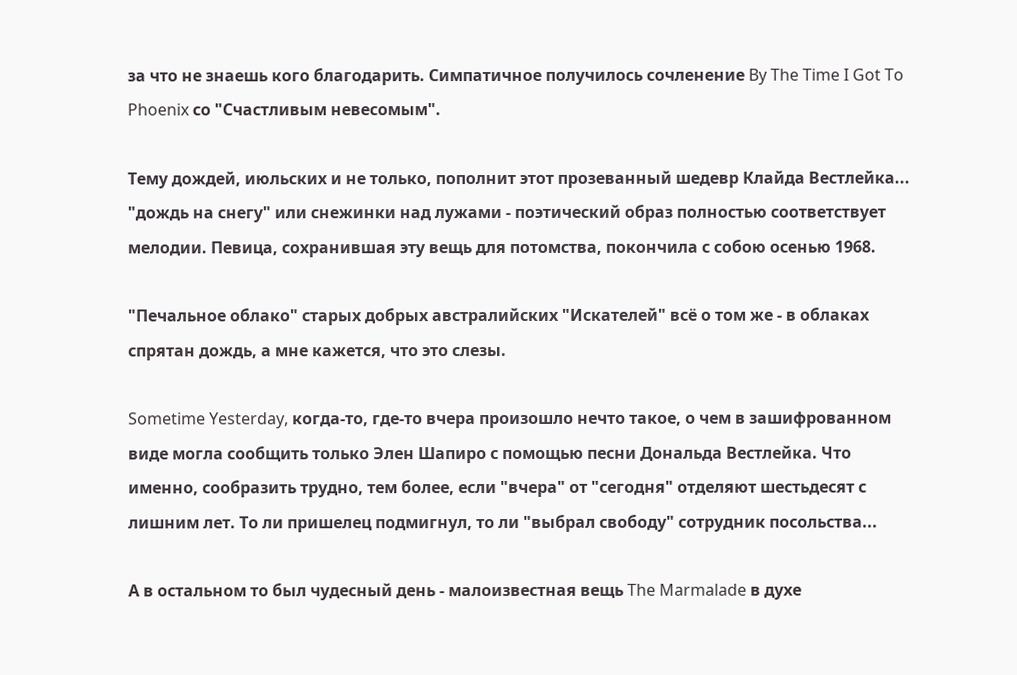за что не знаешь кого благодарить. Симпатичное получилось сочленение By The Time I Got To Phoenix со "Счастливым невесомым".

Тему дождей, июльских и не только, пополнит этот прозеванный шедевр Клайда Вестлейка... "дождь на снегу" или снежинки над лужами - поэтический образ полностью соответствует мелодии. Певица, сохранившая эту вещь для потомства, покончила с собою осенью 1968.

"Печальное облако" старых добрых австралийских "Искателей" всё о том же - в облаках спрятан дождь, а мне кажется, что это слезы.

Sometime Yesterday, когда-то, где-то вчера произошло нечто такое, о чем в зашифрованном виде могла сообщить только Элен Шапиро с помощью песни Дональда Вестлейка. Что именно, сообразить трудно, тем более, если "вчера" от "сегодня" отделяют шестьдесят с лишним лет. То ли пришелец подмигнул, то ли "выбрал свободу" сотрудник посольства...

А в остальном то был чудесный день - малоизвестная вещь The Marmalade в духе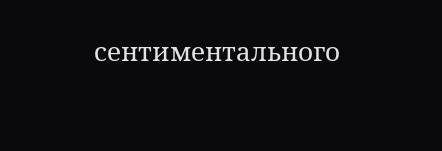сентиментального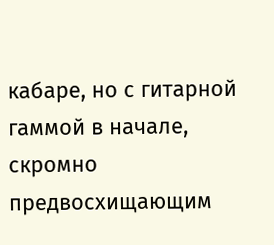кабаре, но с гитарной гаммой в начале, скромно предвосхищающим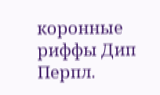коронные риффы Дип Перпл.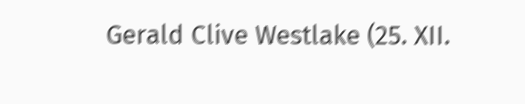Gerald Clive Westlake (25. XII.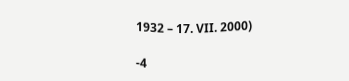1932 – 17. VII. 2000)

-4